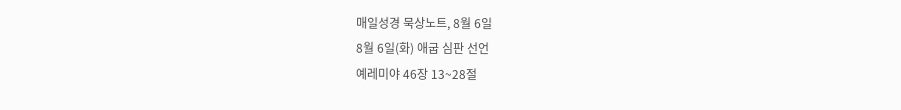매일성경 묵상노트, 8월 6일
8월 6일(화) 애굽 심판 선언
예레미야 46장 13~28절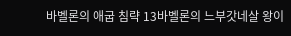바벨론의 애굽 침략 13바벨론의 느부갓네살 왕이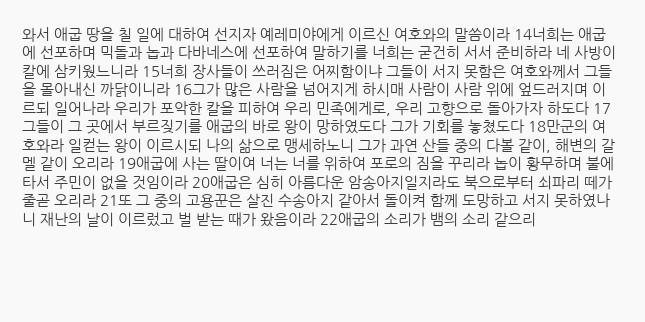와서 애굽 땅을 칠 일에 대하여 선지자 예레미야에게 이르신 여호와의 말씀이라 14너희는 애굽에 선포하며 믹돌과 놉과 다바네스에 선포하여 말하기를 너희는 굳건히 서서 준비하라 네 사방이 칼에 삼키웠느니라 15너희 장사들이 쓰러짐은 어찌함이냐 그들이 서지 못함은 여호와께서 그들을 몰아내신 까닭이니라 16그가 많은 사람을 넘어지게 하시매 사람이 사람 위에 엎드러지며 이르되 일어나라 우리가 포악한 칼을 피하여 우리 민족에게로, 우리 고향으로 돌아가자 하도다 17그들이 그 곳에서 부르짖기를 애굽의 바로 왕이 망하였도다 그가 기회를 놓쳤도다 18만군의 여호와라 일컫는 왕이 이르시되 나의 삶으로 맹세하노니 그가 과연 산들 중의 다볼 같이, 해변의 갈멜 같이 오리라 19애굽에 사는 딸이여 너는 너를 위하여 포로의 짐을 꾸리라 놉이 황무하며 불에 타서 주민이 없을 것임이라 20애굽은 심히 아름다운 암송아지일지라도 북으로부터 쇠파리 떼가 줄곧 오리라 21또 그 중의 고용꾼은 살진 수송아지 같아서 돌이켜 함께 도망하고 서지 못하였나니 재난의 날이 이르렀고 벌 받는 때가 왔음이라 22애굽의 소리가 뱀의 소리 같으리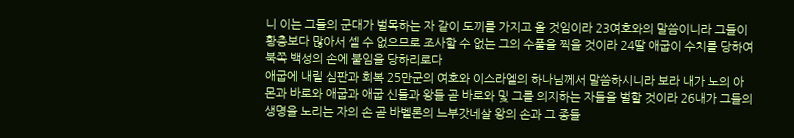니 이는 그들의 군대가 벌목하는 자 같이 도끼를 가지고 올 것임이라 23여호와의 말씀이니라 그들이 황충보다 많아서 셀 수 없으므로 조사할 수 없는 그의 수풀을 찍을 것이라 24딸 애굽이 수치를 당하여 북쪽 백성의 손에 붙임을 당하리로다
애굽에 내릴 심판과 회복 25만군의 여호와 이스라엘의 하나님께서 말씀하시니라 보라 내가 노의 아몬과 바로와 애굽과 애굽 신들과 왕들 곧 바로와 및 그를 의지하는 자들을 벌할 것이라 26내가 그들의 생명을 노리는 자의 손 곧 바벨론의 느부갓네살 왕의 손과 그 종들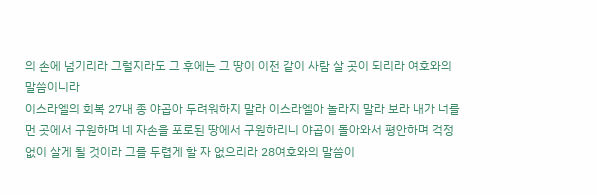의 손에 넘기리라 그럴지라도 그 후에는 그 땅이 이전 같이 사람 살 곳이 되리라 여호와의 말씀이니라
이스라엘의 회복 27내 종 야곱아 두려워하지 말라 이스라엘아 놀라지 말라 보라 내가 너를 먼 곳에서 구원하며 네 자손을 포로된 땅에서 구원하리니 야곱이 돌아와서 평안하며 걱정 없이 살게 될 것이라 그를 두렵게 할 자 없으리라 28여호와의 말씀이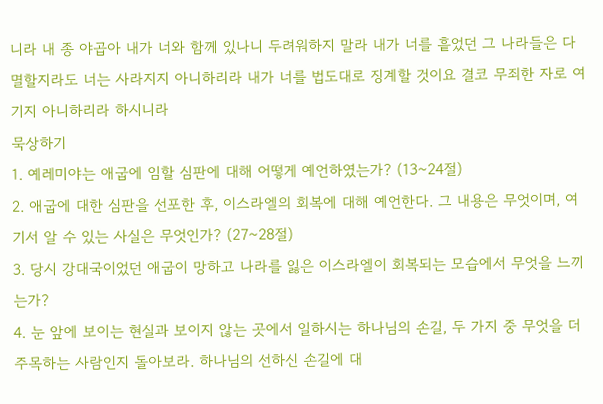니라 내 종 야곱아 내가 너와 함께 있나니 두려워하지 말라 내가 너를 흩었던 그 나라들은 다 멸할지라도 너는 사라지지 아니하리라 내가 너를 법도대로 징계할 것이요 결코 무죄한 자로 여기지 아니하리라 하시니라
묵상하기
1. 예레미야는 애굽에 임할 심판에 대해 어떻게 예언하였는가? (13~24절)
2. 애굽에 대한 심판을 선포한 후, 이스라엘의 회복에 대해 예언한다. 그 내용은 무엇이며, 여기서 알 수 있는 사실은 무엇인가? (27~28절)
3. 당시 강대국이었던 애굽이 망하고 나라를 잃은 이스라엘이 회복되는 모습에서 무엇을 느끼는가?
4. 눈 앞에 보이는 현실과 보이지 않는 곳에서 일하시는 하나님의 손길, 두 가지 중 무엇을 더 주목하는 사람인지 돌아보라. 하나님의 선하신 손길에 대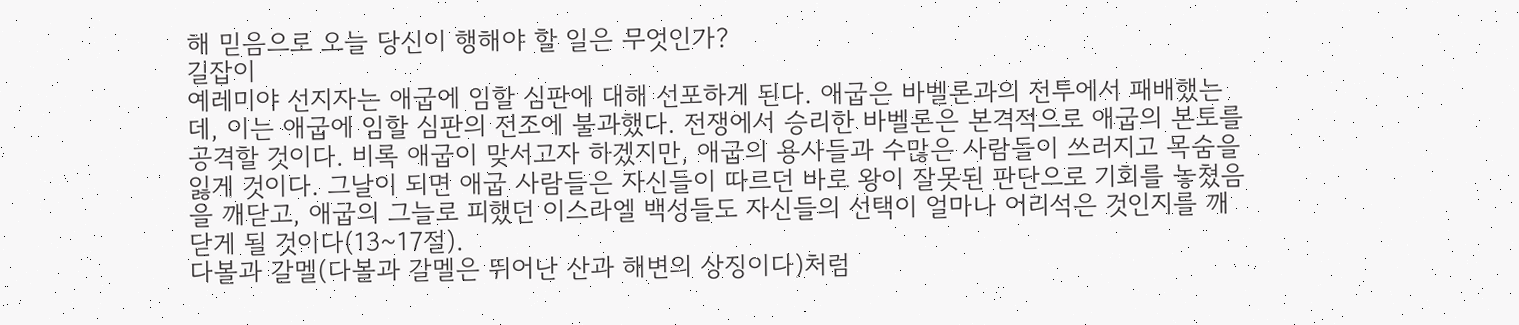해 믿음으로 오늘 당신이 행해야 할 일은 무엇인가?
길잡이
예레미야 선지자는 애굽에 임할 심판에 대해 선포하게 된다. 애굽은 바벨론과의 전투에서 패배했는데, 이는 애굽에 임할 심판의 전조에 불과했다. 전쟁에서 승리한 바벨론은 본격적으로 애굽의 본토를 공격할 것이다. 비록 애굽이 맞서고자 하겠지만, 애굽의 용사들과 수많은 사람들이 쓰러지고 목숨을 잃게 것이다. 그날이 되면 애굽 사람들은 자신들이 따르던 바로 왕이 잘못된 판단으로 기회를 놓쳤음을 깨닫고, 애굽의 그늘로 피했던 이스라엘 백성들도 자신들의 선택이 얼마나 어리석은 것인지를 깨닫게 될 것이다(13~17절).
다볼과 갈멜(다볼과 갈멜은 뛰어난 산과 해변의 상징이다)처럼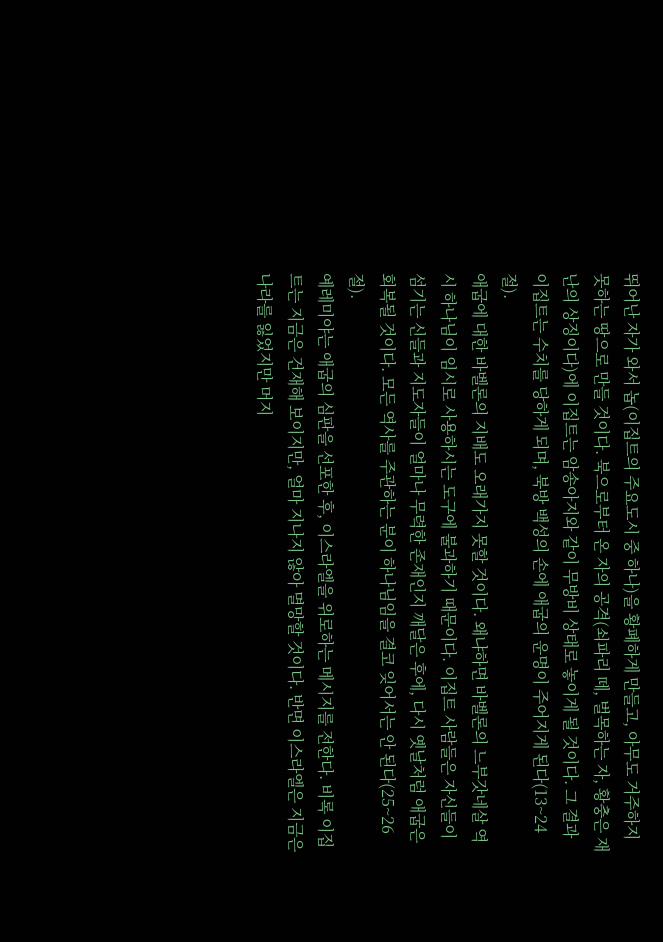뛰어난 자가 와서 놉(이집트의 주요도시 중 하나)을 황폐하게 만들고, 아무도 거주하지 못하는 땅으로 만들 것이다. 북으로부터 온 자의 공격(쇠파리 떼, 벌목하는 자, 황충은 재난의 상징이다)에 이집트는 암송아지와 같이 무방비 상태로 놓이게 될 것이다. 그 결과 이집트는 수치를 당하게 되며, 북방 백성의 손에 애굽의 운명이 주어지게 된다(13~24절).
애굽에 대한 바벨론의 지배도 오래가지 못할 것이다. 왜냐하면 바벨론의 느부갓네살 역시 하나님이 임시로 사용하시는 도구에 불과하기 때문이다. 이집트 사람들은 자신들이 섬기는 신들과 지도자들이 얼마나 무력한 존재인지 깨달은 후에, 다시 옛날처럼 애굽은 회복될 것이다. 모든 역사를 주관하는 분이 하나님임을 결코 잊어서는 안 된다(25~26절).
예레미야는 애굽의 심판을 선포한 후, 이스라엘을 위로하는 메시지를 전한다. 비록 이집트는 지금은 건재해 보이지만, 얼마 지나지 않아 멸망할 것이다. 반면 이스라엘은 지금은 나라를 잃었지만 머지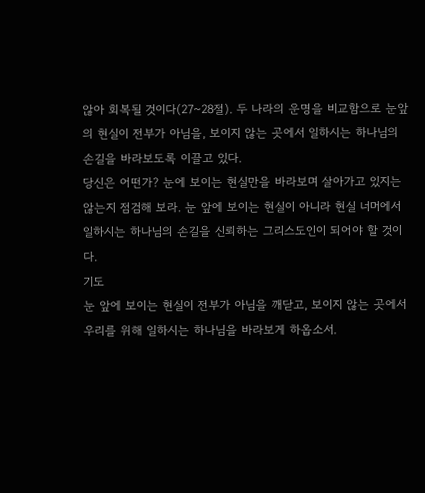않아 회복될 것이다(27~28절). 두 나라의 운명을 비교함으로 눈앞의 현실이 전부가 아님을, 보이지 않는 곳에서 일하시는 하나님의 손길을 바라보도록 이끌고 있다.
당신은 어떤가? 눈에 보이는 현실만을 바라보며 살아가고 있지는 않는지 점검해 보라. 눈 앞에 보이는 현실이 아니라 현실 너머에서 일하시는 하나님의 손길을 신뢰하는 그리스도인이 되어야 할 것이다.
기도
눈 앞에 보이는 현실이 전부가 아님을 깨닫고, 보이지 않는 곳에서 우리를 위해 일하시는 하나님을 바라보게 하옵소서.